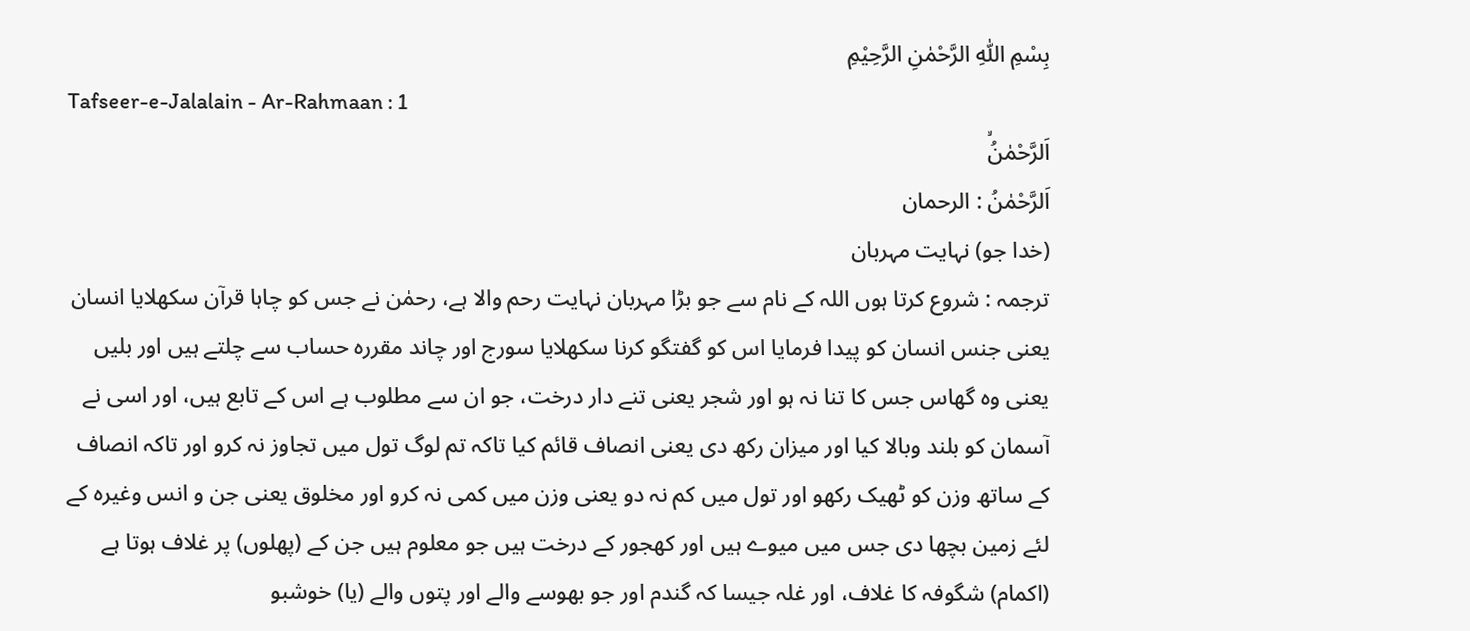بِسْمِ اللّٰهِ الرَّحْمٰنِ الرَّحِيْمِ
Tafseer-e-Jalalain - Ar-Rahmaan : 1
اَلرَّحْمٰنُۙ
اَلرَّحْمٰنُ : الرحمان
(خدا جو) نہایت مہربان
ترجمہ : شروع کرتا ہوں اللہ کے نام سے جو بڑا مہربان نہایت رحم والا ہے، رحمٰن نے جس کو چاہا قرآن سکھلایا انسان یعنی جنس انسان کو پیدا فرمایا اس کو گفتگو کرنا سکھلایا سورج اور چاند مقررہ حساب سے چلتے ہیں اور بلیں یعنی وہ گھاس جس کا تنا نہ ہو اور شجر یعنی تنے دار درخت، جو ان سے مطلوب ہے اس کے تابع ہیں، اور اسی نے آسمان کو بلند وبالا کیا اور میزان رکھ دی یعنی انصاف قائم کیا تاکہ تم لوگ تول میں تجاوز نہ کرو اور تاکہ انصاف کے ساتھ وزن کو ٹھیک رکھو اور تول میں کم نہ دو یعنی وزن میں کمی نہ کرو اور مخلوق یعنی جن و انس وغیرہ کے لئے زمین بچھا دی جس میں میوے ہیں اور کھجور کے درخت ہیں جو معلوم ہیں جن کے (پھلوں) پر غلاف ہوتا ہے (اکمام) شگوفہ کا غلاف، اور غلہ جیسا کہ گندم اور جو بھوسے والے اور پتوں والے (یا) خوشبو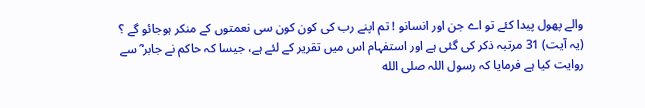والے پھول پیدا کئے تو اے جن اور انسانو ! تم اپنے رب کی کون کون سی نعمتوں کے منکر ہوجائو گے ؟ (یہ آیت) 31 مرتبہ ذکر کی گئی ہے اور استفہام اس میں تقریر کے لئے ہے، جیسا کہ حاکم نے جابر ؓ سے روایت کیا ہے فرمایا کہ رسول اللہ صلى الله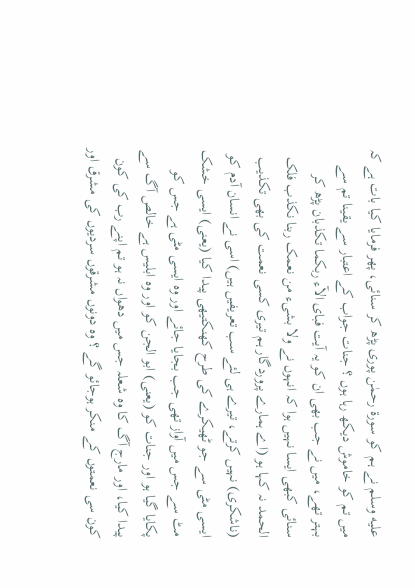عليه وسلم نے ہم کو سورة رحمٰن پوری پڑھ کر سنائی، پھر فرمایا کیا بات ہے کہ میں تم کو خاموش دیکھ رہا ہوں ؟ جنات جواب کے اعتبار سے یقینا تم سے بہتر تھے، میں نے جب بھی ان کو یہ آیت فبای الآء ربکما تکذبان پڑھ کر سنائی کبھی ایسا نہیں ہوا کہ انہوں نے ولا بشیء من نعمک ربنا نکذب فلک الحمد نہ کہا ہو (اے ہمارے پروردگار ہم تیری کسی نعمت کی بھی تکذیب (ناشکری) نہیں کرتے، تیرے ہی لئے سب تعریفیں ہیں) اسی نے انسان آدم کو ایسی مٹی سے جو ٹھیکرے کی طرح کھنکتیھی پیدا کیا (یعنی) ایسی خشک مٹ سے جس میں آواز تھی جب بجایا جائے اور وہ ایسی مٹی ہے جس کو پکایا گیا ہو اور جنات کو (یعنی) ابو الجن کو اور وہ ابلیس ہے خالص آگ سے پیدا کیا، اور مارج آگ کا وہ شعلہ جس میں دھواں نہ ہو تم اپنے رب کی کون کون سی نعمتوں کے منکر ہوجائو گے ؟ وہ دونوں مشرقوں سردیوں کی مشرق اور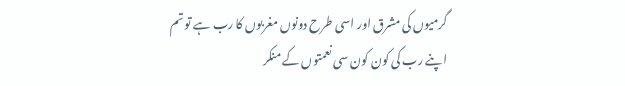گرمیوں کی مشرق اور اسی طرح دونوں مغربوں کا رب ہے تو تم اپنے رب کی کون کون سی نعمتوں کے منکر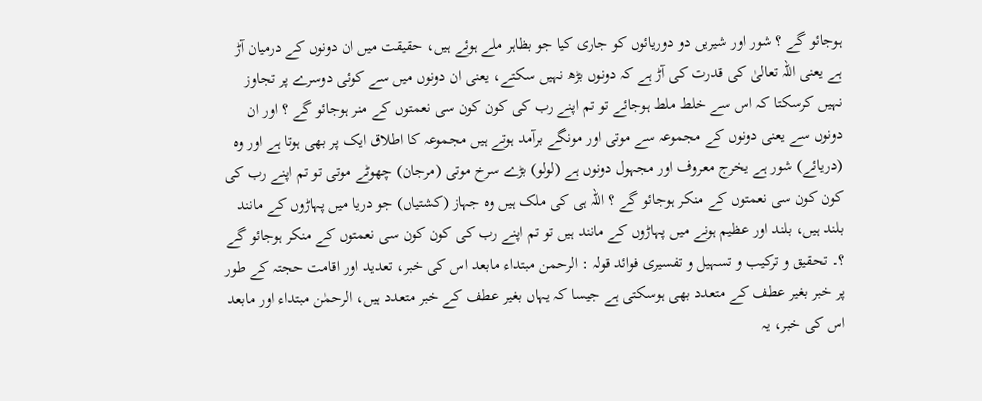ہوجائو گے ؟ شور اور شیریں دو دوریائوں کو جاری کیا جو بظاہر ملے ہوئے ہیں، حقیقت میں ان دونوں کے درمیان آڑ ہے یعنی اللہ تعالیٰ کی قدرت کی آڑ ہے کہ دونوں بڑھ نہیں سکتے، یعنی ان دونوں میں سے کوئی دوسرے پر تجاوز نہیں کرسکتا کہ اس سے خلط ملط ہوجائے تو تم اپنے رب کی کون کون سی نعمتوں کے منر ہوجائو گے ؟ اور ان دونوں سے یعنی دونوں کے مجموعہ سے موتی اور مونگے برآمد ہوتے ہیں مجموعہ کا اطلاق ایک پر بھی ہوتا ہے اور وہ (دریائے) شور ہے یخرج معروف اور مجہول دونوں ہے (لولو) بڑے سرخ موتی (مرجان) چھوٹے موتی تو تم اپنے رب کی کون کون سی نعمتوں کے منکر ہوجائو گے ؟ اللہ ہی کی ملک ہیں وہ جہاز (کشتیاں) جو دریا میں پہاڑوں کے مانند بلند ہیں، بلند اور عظیم ہونے میں پہاڑوں کے مانند ہیں تو تم اپنے رب کی کون کون سی نعمتوں کے منکر ہوجائو گے ؟۔ تحقیق و ترکیب و تسہیل و تفسیری فوائد قولہ : الرحمن مبتداء مابعد اس کی خبر، تعدید اور اقامت حجتہ کے طور پر خبر بغیر عطف کے متعدد بھی ہوسکتی ہے جیسا کہ یہاں بغیر عطف کے خبر متعدد ہیں، الرحمٰن مبتداء اور مابعد اس کی خبر، یہ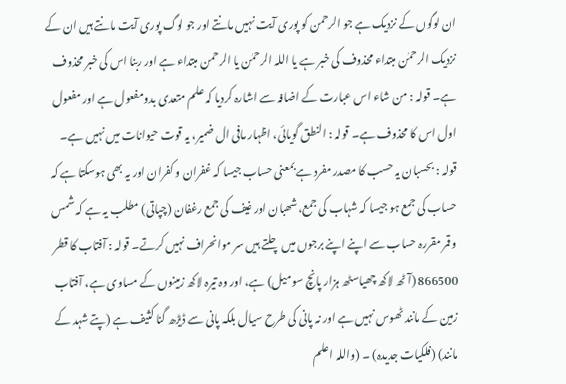ان لوگوں کے نزدیک ہے جو الرحمن کو پوری آیت نہیں مانتے اور جو لوگ پوری آیت مانتے ہیں ان کے نزدیک الرحمٰن مبتداء محذوف کی خبر ہے یا اللہ الرحمٰن یا الرحمن مبتداء ہے اور ربنا اس کی خبر محذوف ہے۔ قولہ : من شاء اس عبارت کے اضافہ سے اشارہ کردیا کہ علم متعدی بدومفعول ہے اور مفعول اول اس کا محذوف ہے۔ قولہ : النطق گویائی، اظہار مافی ال ضمیر، یہ قوت حیوانات میں نہیں ہے۔ قولہ : بحسبان یہ حسب کا مصدر مفرد ہے بمعنی حساب جیسا کہ غفران و کفران اور یہ بھی ہوسکتا ہے کہ حساب کی جمع ہو جیسا کہ شہاب کی جمع، شھبان اور غیف کی جمع رغفان (چپاتی) مطلب یہ ہے کہ شمس و قمر مقررہ حساب سے اپنے اپنے برجوں میں چلتے ہیں سر موانحراف نہیں کرتے۔ قولہ : آفتاب کا قطر 866500 (آٹھ لاکھ چھیاسٹھ ہزار پانچ سو میل) ہے، اور وہ تیرہ لاکھ زمینوں کے مساوی ہے، آفتاب زمین کے مانند ٹھوس نہیں ہے اور نہ پانی کی طرح سیال بلکہ پانی سے ڈیڑھ گنا کثیف ہے (پتے شہد کے مانند) (فلکیات جدیدہ) ۔ (واللہ اعلم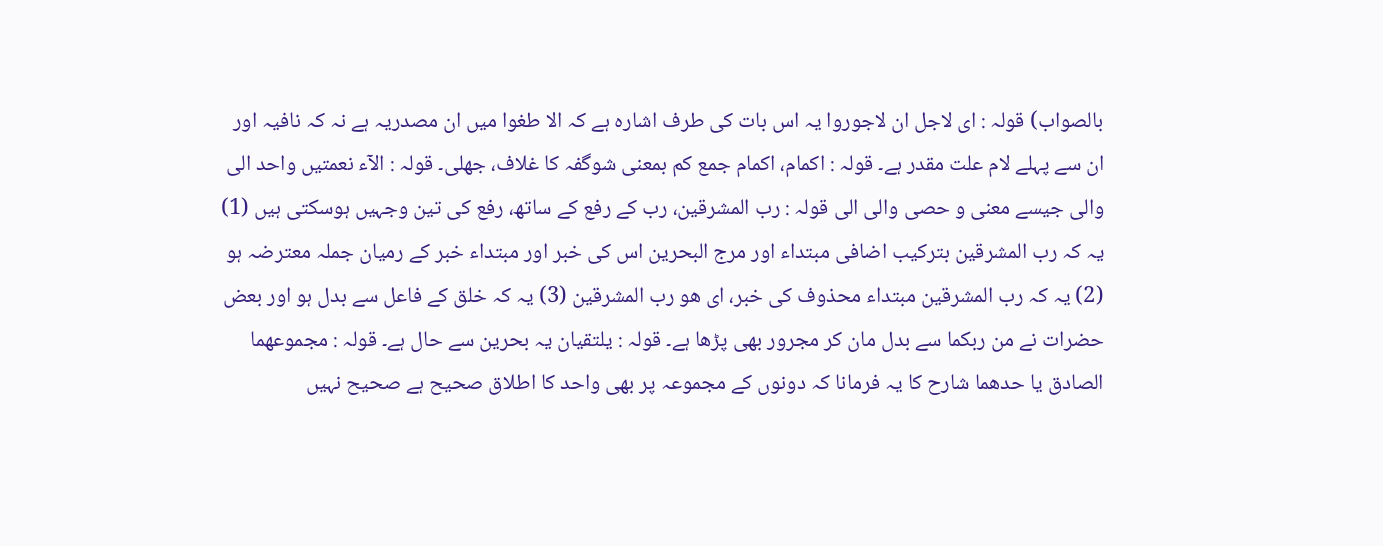بالصواب) قولہ : ای لاجل ان لاجوروا یہ اس بات کی طرف اشارہ ہے کہ الا طغوا میں ان مصدریہ ہے نہ کہ نافیہ اور ان سے پہلے لام علت مقدر ہے۔ قولہ : اکمام، اکمام جمع کم بمعنی شوگفہ کا غلاف، جھلی۔ قولہ : الآء نعمتیں واحد الی والی جیسے معنی و حصی والی الی قولہ : رب المشرقین، رب کے رفع کے ساتھ، رفع کی تین وجہیں ہوسکتی ہیں (1) یہ کہ رب المشرقین بترکیب اضافی مبتداء اور مرج البحرین اس کی خبر اور مبتداء خبر کے رمیان جملہ معترضہ ہو (2) یہ کہ رب المشرقین مبتداء محذوف کی خبر، ای ھو رب المشرقین (3) یہ کہ خلق کے فاعل سے بدل ہو اور بعض حضرات نے من ربکما سے بدل مان کر مجرور بھی پڑھا ہے۔ قولہ : یلتقیان یہ بحرین سے حال ہے۔ قولہ : مجموعھما الصادق یا حدھما شارح کا یہ فرمانا کہ دونوں کے مجموعہ پر بھی واحد کا اطلاق صحیح ہے صحیح نہیں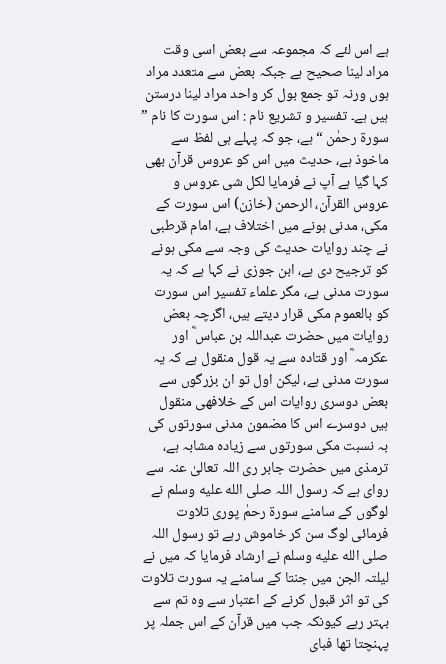ہے اس لئے کہ مجموعہ سے بعض اسی وقت مراد لینا صحیح ہے جبکہ بعض سے متعدد مراد ہوں ورنہ تو جمع بول کر واحد مراد لینا درستن ہیں ہے۔ تفسیر و تشریع نام : اس سورت کا نام ” سورة رحمٰن “ ہے، جو کہ پہلے ہی لفظ سے ماخوذ ہے، حدیث میں اس کو عروس قرآن بھی کہا گیا ہے آپ نے فرمایا لکل شی عروس و عروس القرآن، الرحمن (خازن) اس سورت کے مکی، مدنی ہونے میں اختلاف ہے، امام قرطبی نے چند روایات حدیث کی وجہ سے مکی ہونے کو ترجیح دی ہے، ابن جوزی نے کہا ہے کہ یہ سورت مدنی ہے، مگر علماء تفسیر اس سورت کو بالعموم مکی قرار دیتے ہیں، اگرچہ بعض روایات میں حضرت عبداللہ بن عباس ؓ اور عکرمہ ؓ اور قتادہ سے یہ قول منقول ہے کہ یہ سورت مدنی ہے، لیکن اول تو ان بزرگوں سے بعض دوسری روایات اس کے خلافھی منقول ہیں دوسرے اس کا مضمون مدنی سورتوں کی بہ نسبت مکی سورتوں سے زیادہ مشابہ ہے، ترمذی میں حضرت جابر ری اللہ تعالیٰ عنہ سے روای ہے کہ رسول اللہ صلى الله عليه وسلم نے لوگوں کے سامنے سورة رحمٰ پوری تلاوت فرمائی لوگ سن کر خاموش رہے تو رسول اللہ صلى الله عليه وسلم نے ارشاد فرمایا کہ میں نے لیلتہ الجن میں جنتا کے سامنے یہ سورت تلاوت کی تو اثر قبول کرنے کے اعتبار سے وہ تم سے بہتر رہے کیونکہ جب میں قرآن کے اس جملہ پر پہنچتا تھا فبای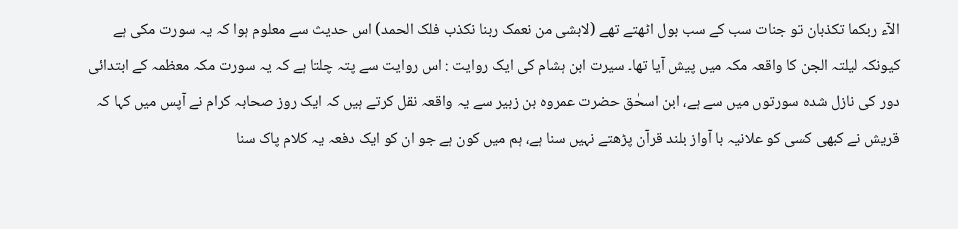الآء ربکما تکذبان تو جنات سب کے سب بول اٹھتے تھے (لابشی من نعمک ربنا نکذب فلک الحمد) اس حدیث سے معلوم ہوا کہ یہ سورت مکی ہے کیونکہ لیلتہ الجن کا واقعہ مکہ میں پیش آیا تھا۔ سیرت ابن ہشام کی ایک روایت : اس روایت سے پتہ چلتا ہے کہ یہ سورت مکہ معظمہ کے ابتدائی دور کی نازل شدہ سورتوں میں سے ہے، ابن اسحٰق حضرت عمروہ بن زبیر سے یہ واقعہ نقل کرتے ہیں کہ ایک روز صحابہ کرام نے آپس میں کہا کہ قریش نے کبھی کسی کو علانیہ با آواز بلند قرآن پڑھتے نہیں سنا ہے، ہم میں کون ہے جو ان کو ایک دفعہ یہ کلام پاک سنا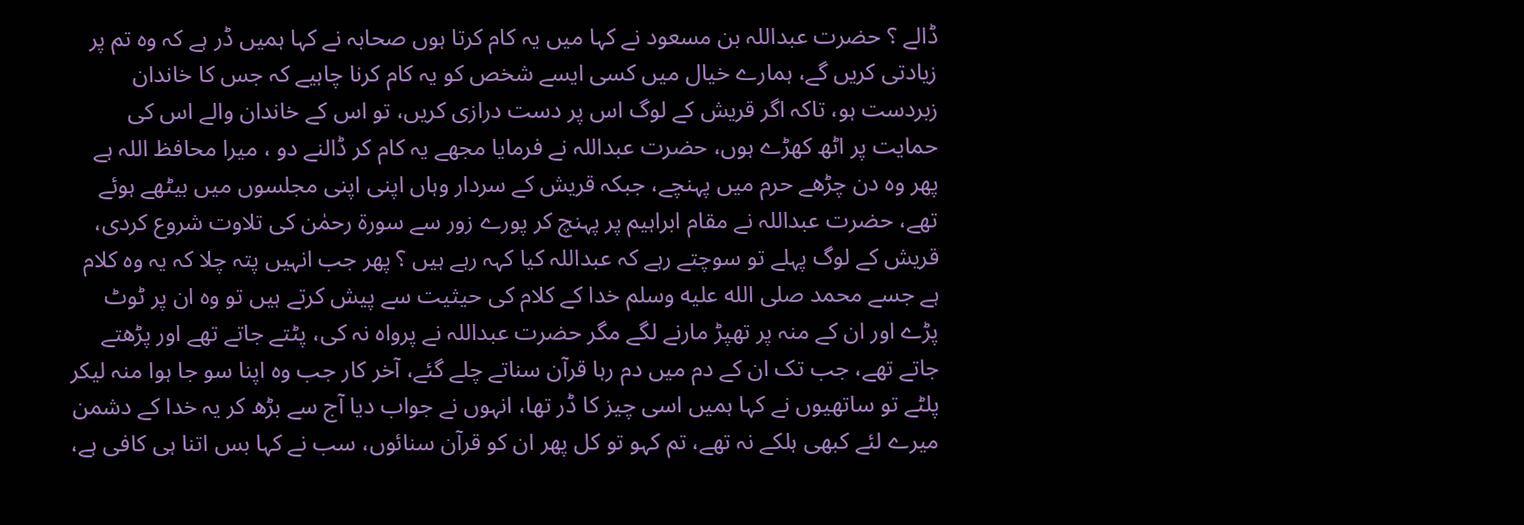ڈالے ؟ حضرت عبداللہ بن مسعود نے کہا میں یہ کام کرتا ہوں صحابہ نے کہا ہمیں ڈر ہے کہ وہ تم پر زیادتی کریں گے، ہمارے خیال میں کسی ایسے شخص کو یہ کام کرنا چاہیے کہ جس کا خاندان زبردست ہو، تاکہ اگر قریش کے لوگ اس پر دست درازی کریں، تو اس کے خاندان والے اس کی حمایت پر اٹھ کھڑے ہوں، حضرت عبداللہ نے فرمایا مجھے یہ کام کر ڈالنے دو ، میرا محافظ اللہ ہے پھر وہ دن چڑھے حرم میں پہنچے، جبکہ قریش کے سردار وہاں اپنی اپنی مجلسوں میں بیٹھے ہوئے تھے، حضرت عبداللہ نے مقام ابراہیم پر پہنچ کر پورے زور سے سورة رحمٰن کی تلاوت شروع کردی، قریش کے لوگ پہلے تو سوچتے رہے کہ عبداللہ کیا کہہ رہے ہیں ؟ پھر جب انہیں پتہ چلا کہ یہ وہ کلام ہے جسے محمد صلى الله عليه وسلم خدا کے کلام کی حیثیت سے پیش کرتے ہیں تو وہ ان پر ٹوٹ پڑے اور ان کے منہ پر تھپڑ مارنے لگے مگر حضرت عبداللہ نے پرواہ نہ کی، پٹتے جاتے تھے اور پڑھتے جاتے تھے، جب تک ان کے دم میں دم رہا قرآن سناتے چلے گئے، آخر کار جب وہ اپنا سو جا ہوا منہ لیکر پلٹے تو ساتھیوں نے کہا ہمیں اسی چیز کا ڈر تھا، انہوں نے جواب دیا آج سے بڑھ کر یہ خدا کے دشمن میرے لئے کبھی ہلکے نہ تھے، تم کہو تو کل پھر ان کو قرآن سنائوں، سب نے کہا بس اتنا ہی کافی ہے،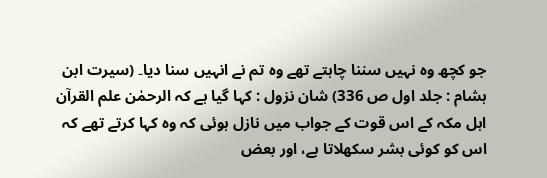جو کچھ وہ نہیں سننا چاہتے تھے وہ تم نے انہیں سنا دیا۔ (سیرت ابن ہشام : جلد اول ص 336) شان نزول : کہا گیا ہے کہ الرحمٰن علم القرآن اہل مکہ کے اس قوت کے جواب میں نازل ہوئی کہ وہ کہا کرتے تھے کہ اس کو کوئی بشر سکھلاتا ہے، اور بعض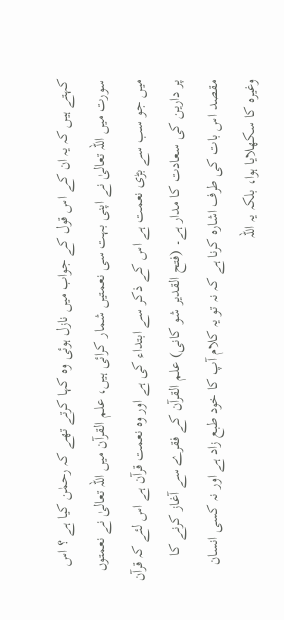کہتے ہیں کہ یہ ان کے اس قول کے جواب میں نازل ہوئی وہ کہا کرتے تھے کہ رحمٰن کیا ہے ؟ اس سورت میں اللہ تعالیٰ نے اپنی بہت سی نعمتیں شمار کرائی ہیں، علم القرآن میں اللہ تعالیٰ نے نعمتوں میں جو سب سے بڑی نعمت ہے اس کے ذکر سے ابتداء کی ہے اور وہ نعمت قرآن ہے اس لئے کہ قرآن پر دارین کی سعادت کا مدار ہے۔ (فتح القدیر شو کانی) علم القرآن کے فقرے سے آغاز کرنے کا مقصد اس بات کی طرف اشارہ کرنا ہے کہ نہ تو یہ کلام آپ کا خود طبع زاد ہے اور نہ کسی انسان وغیرہ کا سکھلایا ہوا، بلکہ یہ اللہ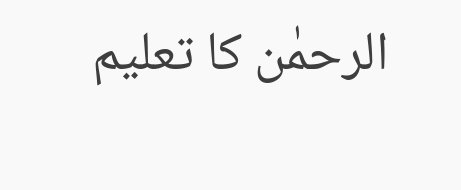الرحمٰن کا تعلیم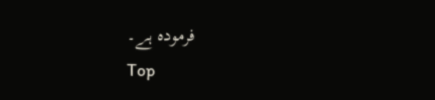فرمودہ ہے۔
Top